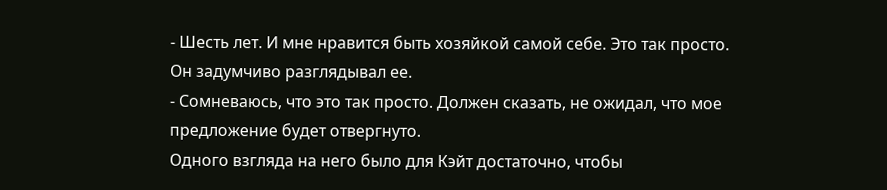- Шесть лет. И мне нравится быть хозяйкой самой себе. Это так просто.
Он задумчиво разглядывал ее.
- Сомневаюсь, что это так просто. Должен сказать, не ожидал, что мое предложение будет отвергнуто.
Одного взгляда на него было для Кэйт достаточно, чтобы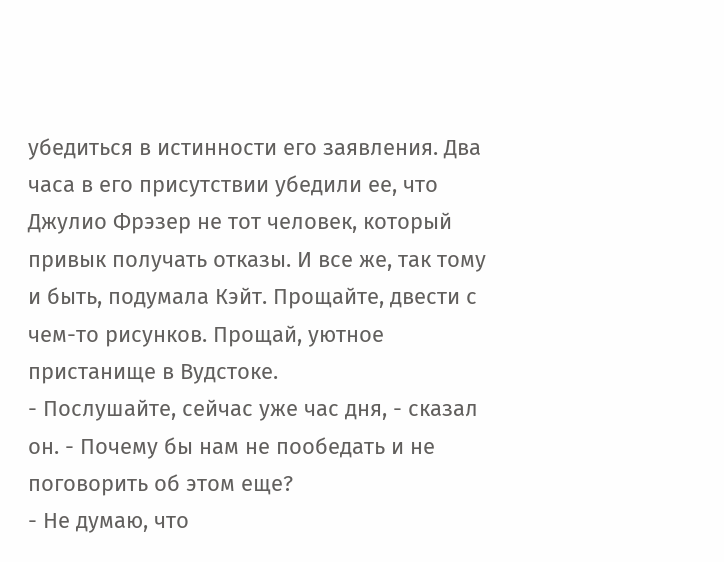убедиться в истинности его заявления. Два часа в его присутствии убедили ее, что Джулио Фрэзер не тот человек, который привык получать отказы. И все же, так тому и быть, подумала Кэйт. Прощайте, двести с чем-то рисунков. Прощай, уютное пристанище в Вудстоке.
- Послушайте, сейчас уже час дня, - сказал он. - Почему бы нам не пообедать и не поговорить об этом еще?
- Не думаю, что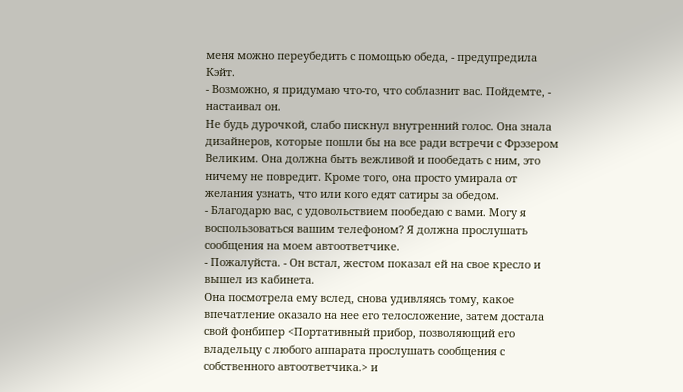меня можно переубедить с помощью обеда, - предупредила Кэйт.
- Возможно, я придумаю что-то, что соблазнит вас. Пойдемте, - настаивал он.
Не будь дурочкой, слабо пискнул внутренний голос. Она знала дизайнеров, которые пошли бы на все ради встречи с Фрэзером Великим. Она должна быть вежливой и пообедать с ним, это ничему не повредит. Кроме того, она просто умирала от желания узнать, что или кого едят сатиры за обедом.
- Благодарю вас, с удовольствием пообедаю с вами. Могу я воспользоваться вашим телефоном? Я должна прослушать сообщения на моем автоответчике.
- Пожалуйста. - Он встал, жестом показал ей на свое кресло и вышел из кабинета.
Она посмотрела ему вслед, снова удивляясь тому, какое впечатление оказало на нее его телосложение, затем достала свой фонбипер <Портативный прибор, позволяющий его владельцу с любого аппарата прослушать сообщения с собственного автоответчика.> и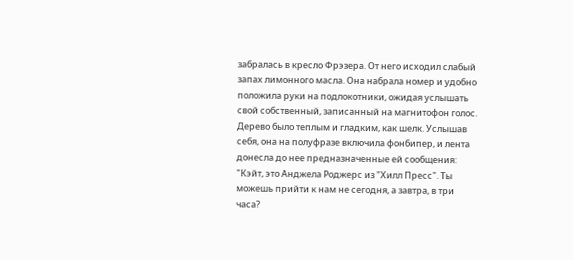забралась в кресло Фрэзера. От него исходил слабый запах лимонного масла. Она набрала номер и удобно положила руки на подлокотники, ожидая услышать свой собственный, записанный на магнитофон голос. Дерево было теплым и гладким, как шелк. Услышав себя, она на полуфразе включила фонбипер, и лента донесла до нее предназначенные ей сообщения:
"Кэйт, это Анджела Роджерс из "Хилл Пресс". Ты можешь прийти к нам не сегодня, а завтра, в три часа?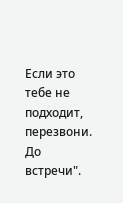Если это тебе не подходит, перезвони. До встречи".